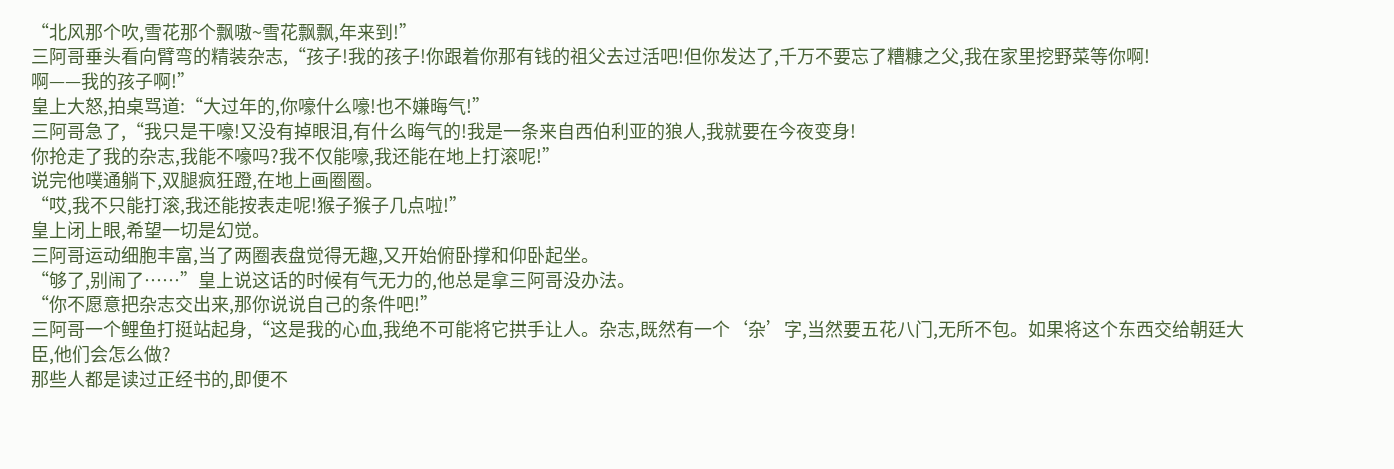“北风那个吹,雪花那个飘嗷~雪花飘飘,年来到!”
三阿哥垂头看向臂弯的精装杂志,“孩子!我的孩子!你跟着你那有钱的祖父去过活吧!但你发达了,千万不要忘了糟糠之父,我在家里挖野菜等你啊!
啊——我的孩子啊!”
皇上大怒,拍桌骂道:“大过年的,你嚎什么嚎!也不嫌晦气!”
三阿哥急了,“我只是干嚎!又没有掉眼泪,有什么晦气的!我是一条来自西伯利亚的狼人,我就要在今夜变身!
你抢走了我的杂志,我能不嚎吗?我不仅能嚎,我还能在地上打滚呢!”
说完他噗通躺下,双腿疯狂蹬,在地上画圈圈。
“哎,我不只能打滚,我还能按表走呢!猴子猴子几点啦!”
皇上闭上眼,希望一切是幻觉。
三阿哥运动细胞丰富,当了两圈表盘觉得无趣,又开始俯卧撑和仰卧起坐。
“够了,别闹了……”皇上说这话的时候有气无力的,他总是拿三阿哥没办法。
“你不愿意把杂志交出来,那你说说自己的条件吧!”
三阿哥一个鲤鱼打挺站起身,“这是我的心血,我绝不可能将它拱手让人。杂志,既然有一个‘杂’字,当然要五花八门,无所不包。如果将这个东西交给朝廷大臣,他们会怎么做?
那些人都是读过正经书的,即便不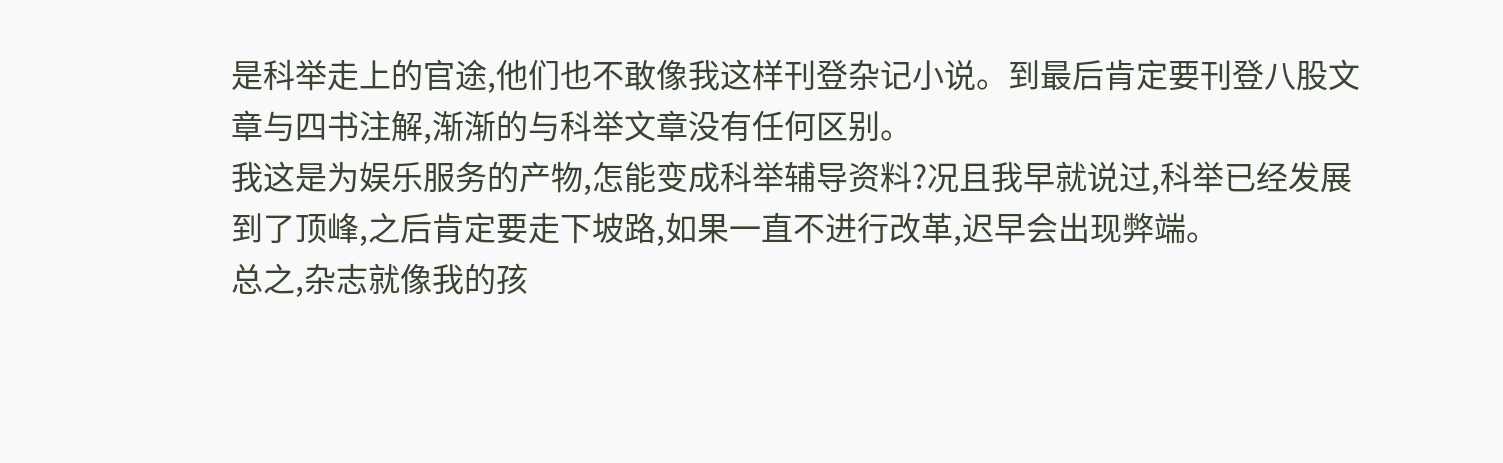是科举走上的官途,他们也不敢像我这样刊登杂记小说。到最后肯定要刊登八股文章与四书注解,渐渐的与科举文章没有任何区别。
我这是为娱乐服务的产物,怎能变成科举辅导资料?况且我早就说过,科举已经发展到了顶峰,之后肯定要走下坡路,如果一直不进行改革,迟早会出现弊端。
总之,杂志就像我的孩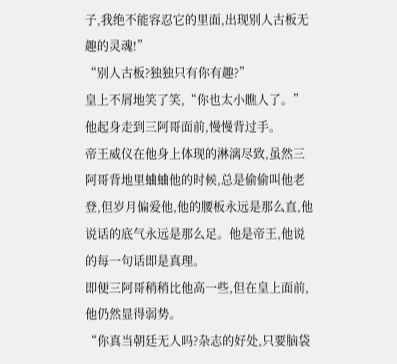子,我绝不能容忍它的里面,出现别人古板无趣的灵魂!”
“别人古板?独独只有你有趣?”
皇上不屑地笑了笑,“你也太小瞧人了。”
他起身走到三阿哥面前,慢慢背过手。
帝王威仪在他身上体现的淋漓尽致,虽然三阿哥背地里蛐蛐他的时候,总是偷偷叫他老登,但岁月偏爱他,他的腰板永远是那么直,他说话的底气永远是那么足。他是帝王,他说的每一句话即是真理。
即便三阿哥稍稍比他高一些,但在皇上面前,他仍然显得弱势。
“你真当朝廷无人吗?杂志的好处,只要脑袋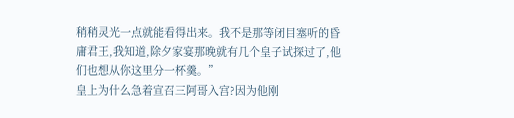稍稍灵光一点就能看得出来。我不是那等闭目塞听的昏庸君王,我知道,除夕家宴那晚就有几个皇子试探过了,他们也想从你这里分一杯羹。”
皇上为什么急着宣召三阿哥入宫?因为他刚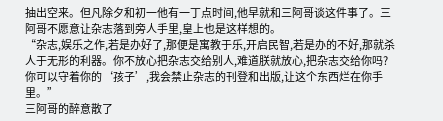抽出空来。但凡除夕和初一他有一丁点时间,他早就和三阿哥谈这件事了。三阿哥不愿意让杂志落到旁人手里,皇上也是这样想的。
“杂志,娱乐之作,若是办好了,那便是寓教于乐,开启民智,若是办的不好,那就杀人于无形的利器。你不放心把杂志交给别人,难道朕就放心,把杂志交给你吗?你可以守着你的‘孩子’,我会禁止杂志的刊登和出版,让这个东西烂在你手里。”
三阿哥的醉意散了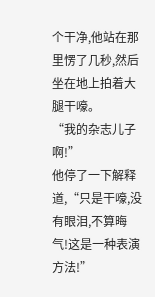个干净,他站在那里愣了几秒,然后坐在地上拍着大腿干嚎。
“我的杂志儿子啊!”
他停了一下解释道,“只是干嚎,没有眼泪,不算晦气!这是一种表演方法!”